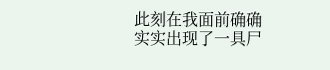此刻在我面前确确实实出现了一具尸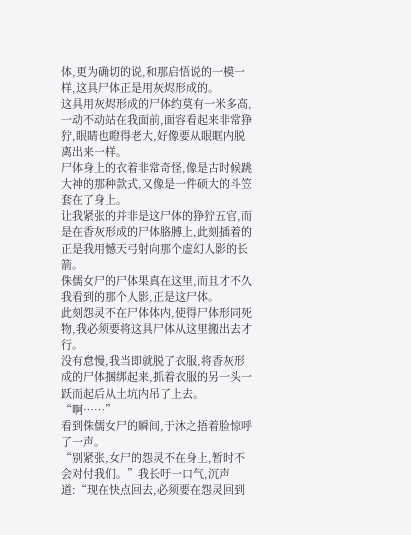体,更为确切的说,和那启悟说的一模一样,这具尸体正是用灰烬形成的。
这具用灰烬形成的尸体约莫有一米多高,一动不动站在我面前,面容看起来非常狰狞,眼睛也瞪得老大,好像要从眼眶内脱离出来一样。
尸体身上的衣着非常奇怪,像是古时候跳大神的那种款式,又像是一件硕大的斗笠套在了身上。
让我紧张的并非是这尸体的狰狞五官,而是在香灰形成的尸体胳膊上,此刻插着的正是我用憾天弓射向那个虚幻人影的长箭。
侏儒女尸的尸体果真在这里,而且才不久我看到的那个人影,正是这尸体。
此刻怨灵不在尸体体内,使得尸体形同死物,我必须要将这具尸体从这里搬出去才行。
没有怠慢,我当即就脱了衣服,将香灰形成的尸体捆绑起来,抓着衣服的另一头一跃而起后从土坑内吊了上去。
“啊……”
看到侏儒女尸的瞬间,于沐之捂着脸惊呼了一声。
“别紧张,女尸的怨灵不在身上,暂时不会对付我们。”我长吁一口气,沉声道:“现在快点回去,必须要在怨灵回到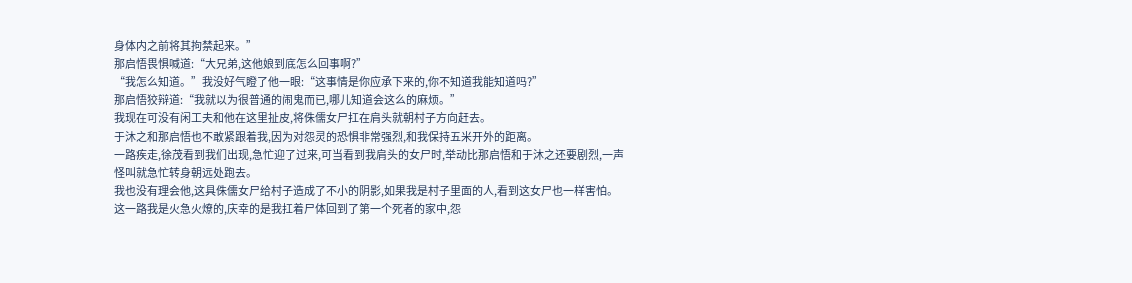身体内之前将其拘禁起来。”
那启悟畏惧喊道:“大兄弟,这他娘到底怎么回事啊?”
“我怎么知道。”我没好气瞪了他一眼:“这事情是你应承下来的,你不知道我能知道吗?”
那启悟狡辩道:“我就以为很普通的闹鬼而已,哪儿知道会这么的麻烦。”
我现在可没有闲工夫和他在这里扯皮,将侏儒女尸扛在肩头就朝村子方向赶去。
于沐之和那启悟也不敢紧跟着我,因为对怨灵的恐惧非常强烈,和我保持五米开外的距离。
一路疾走,徐茂看到我们出现,急忙迎了过来,可当看到我肩头的女尸时,举动比那启悟和于沐之还要剧烈,一声怪叫就急忙转身朝远处跑去。
我也没有理会他,这具侏儒女尸给村子造成了不小的阴影,如果我是村子里面的人,看到这女尸也一样害怕。
这一路我是火急火燎的,庆幸的是我扛着尸体回到了第一个死者的家中,怨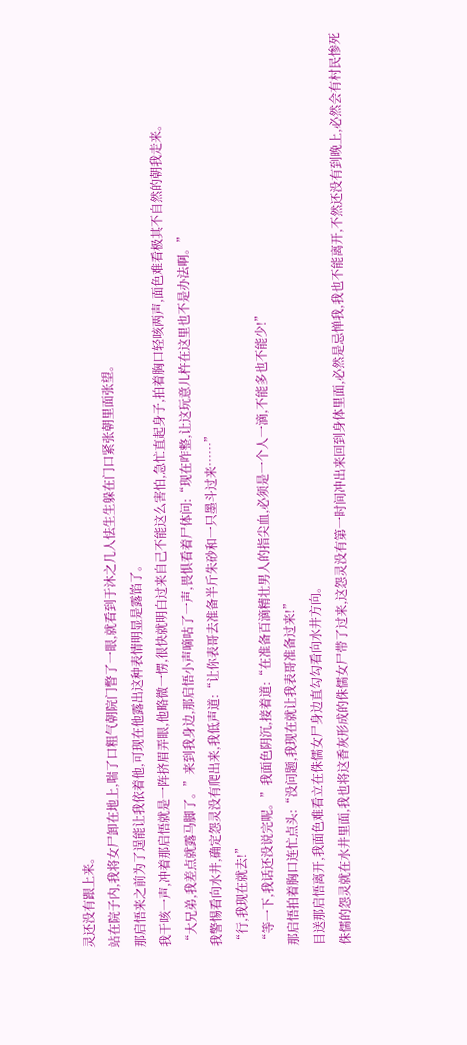灵还没有跟上来。
站在院子内,我将女尸卸在地上,喘了口粗气朝院门瞥了一眼,就看到于沐之几人怯生生躲在门口紧张朝里面张望。
那启悟来之前为了逞能让我依着他,可现在他露出这种表情明显是露馅了。
我干咳一声,冲着那启悟就是一阵挤眉弄眼,他略微一愣,很快就明白过来自己不能这么害怕,急忙直起身子,拍着胸口轻咳两声,面色难看极其不自然的朝我走来。
“大兄弟,我差点就露马脚了。”来到我身边,那启悟小声嘀咕了一声,畏惧看着尸体问:“现在咋整,让这玩意儿杵在这里也不是办法啊。”
我警惕看向水井,确定怨灵没有爬出来,我低声道:“让你表哥去准备半斤朱砂和一只墨斗过来……”
“行,我现在就去!”
“等一下,我话还没说完呢。”我面色阴沉,接着道:“在准备百滴精壮男人的指尖血,必须是一个人一滴,不能多也不能少!”
那启悟拍着胸口连忙点头:“没问题,我现在就让我表哥准备过来!”
目送那启悟离开,我面色难看立在侏儒女尸身边直勾勾看向水井方向。
侏儒的怨灵就在水井里面,我也将这香灰形成的侏儒女尸带了过来,这怨灵没有第一时间冲出来回到身体里面,必然是忌惮我,我也不能离开,不然还没有到晚上,必然会有村民惨死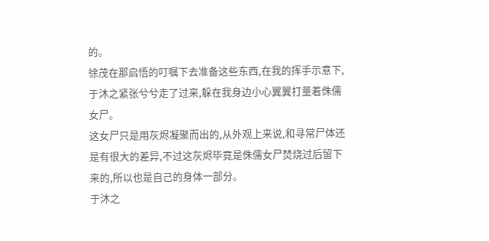的。
徐茂在那启悟的叮嘱下去准备这些东西,在我的挥手示意下,于沐之紧张兮兮走了过来,躲在我身边小心翼翼打量着侏儒女尸。
这女尸只是用灰烬凝聚而出的,从外观上来说,和寻常尸体还是有很大的差异,不过这灰烬毕竟是侏儒女尸焚烧过后留下来的,所以也是自己的身体一部分。
于沐之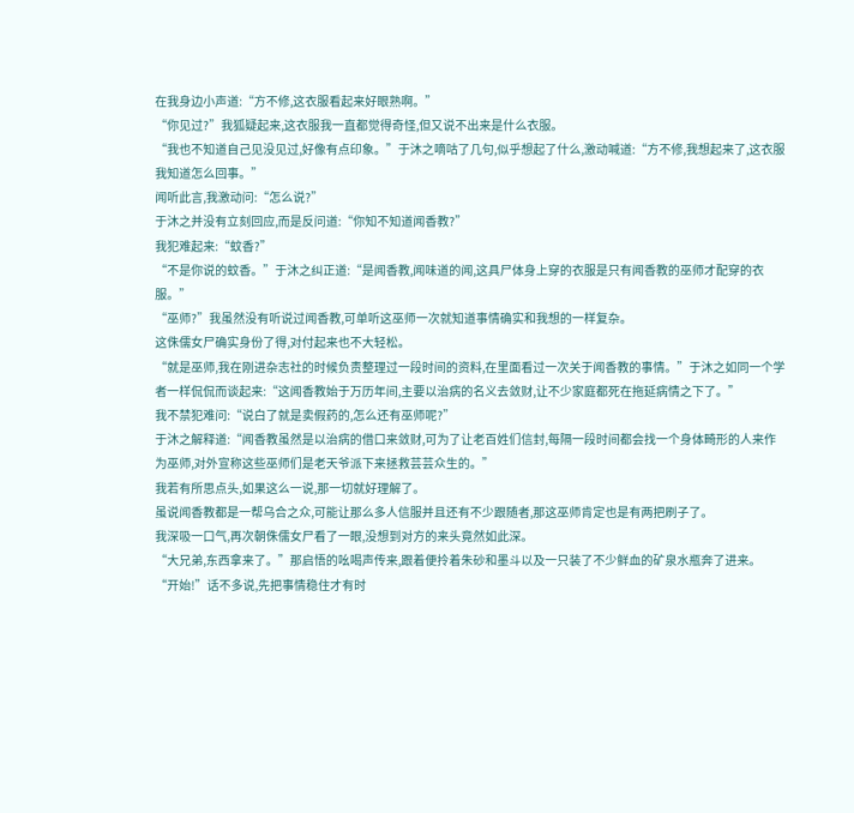在我身边小声道:“方不修,这衣服看起来好眼熟啊。”
“你见过?”我狐疑起来,这衣服我一直都觉得奇怪,但又说不出来是什么衣服。
“我也不知道自己见没见过,好像有点印象。”于沐之嘀咕了几句,似乎想起了什么,激动喊道:“方不修,我想起来了,这衣服我知道怎么回事。”
闻听此言,我激动问:“怎么说?”
于沐之并没有立刻回应,而是反问道:“你知不知道闻香教?”
我犯难起来:“蚊香?”
“不是你说的蚊香。”于沐之纠正道:“是闻香教,闻味道的闻,这具尸体身上穿的衣服是只有闻香教的巫师才配穿的衣服。”
“巫师?”我虽然没有听说过闻香教,可单听这巫师一次就知道事情确实和我想的一样复杂。
这侏儒女尸确实身份了得,对付起来也不大轻松。
“就是巫师,我在刚进杂志社的时候负责整理过一段时间的资料,在里面看过一次关于闻香教的事情。”于沐之如同一个学者一样侃侃而谈起来:“这闻香教始于万历年间,主要以治病的名义去敛财,让不少家庭都死在拖延病情之下了。”
我不禁犯难问:“说白了就是卖假药的,怎么还有巫师呢?”
于沐之解释道:“闻香教虽然是以治病的借口来敛财,可为了让老百姓们信封,每隔一段时间都会找一个身体畸形的人来作为巫师,对外宣称这些巫师们是老天爷派下来拯救芸芸众生的。”
我若有所思点头,如果这么一说,那一切就好理解了。
虽说闻香教都是一帮乌合之众,可能让那么多人信服并且还有不少跟随者,那这巫师肯定也是有两把刷子了。
我深吸一口气,再次朝侏儒女尸看了一眼,没想到对方的来头竟然如此深。
“大兄弟,东西拿来了。”那启悟的吆喝声传来,跟着便拎着朱砂和墨斗以及一只装了不少鲜血的矿泉水瓶奔了进来。
“开始!”话不多说,先把事情稳住才有时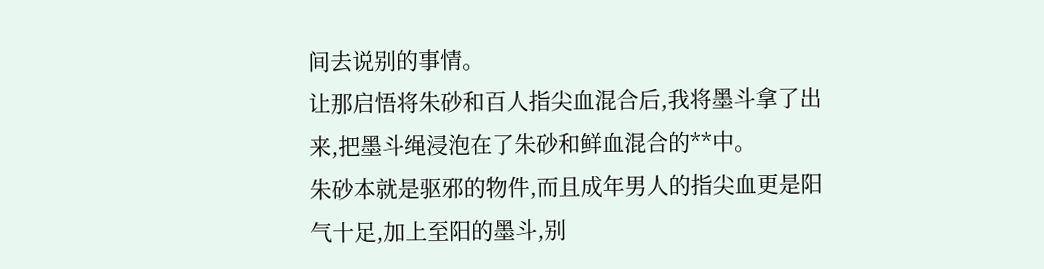间去说别的事情。
让那启悟将朱砂和百人指尖血混合后,我将墨斗拿了出来,把墨斗绳浸泡在了朱砂和鲜血混合的**中。
朱砂本就是驱邪的物件,而且成年男人的指尖血更是阳气十足,加上至阳的墨斗,别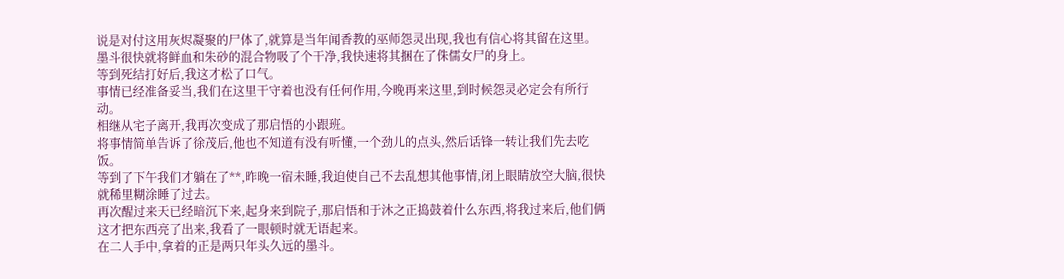说是对付这用灰烬凝聚的尸体了,就算是当年闻香教的巫师怨灵出现,我也有信心将其留在这里。
墨斗很快就将鲜血和朱砂的混合物吸了个干净,我快速将其捆在了侏儒女尸的身上。
等到死结打好后,我这才松了口气。
事情已经准备妥当,我们在这里干守着也没有任何作用,今晚再来这里,到时候怨灵必定会有所行动。
相继从宅子离开,我再次变成了那启悟的小跟班。
将事情简单告诉了徐茂后,他也不知道有没有听懂,一个劲儿的点头,然后话锋一转让我们先去吃饭。
等到了下午我们才躺在了**,昨晚一宿未睡,我迫使自己不去乱想其他事情,闭上眼睛放空大脑,很快就稀里糊涂睡了过去。
再次醒过来天已经暗沉下来,起身来到院子,那启悟和于沐之正捣鼓着什么东西,将我过来后,他们俩这才把东西亮了出来,我看了一眼顿时就无语起来。
在二人手中,拿着的正是两只年头久远的墨斗。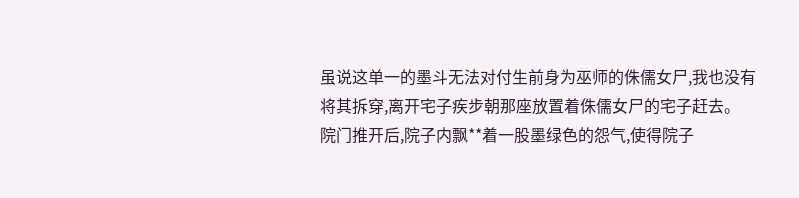虽说这单一的墨斗无法对付生前身为巫师的侏儒女尸,我也没有将其拆穿,离开宅子疾步朝那座放置着侏儒女尸的宅子赶去。
院门推开后,院子内飘**着一股墨绿色的怨气,使得院子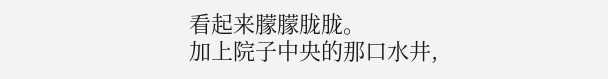看起来朦朦胧胧。
加上院子中央的那口水井,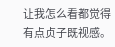让我怎么看都觉得有点贞子既视感。